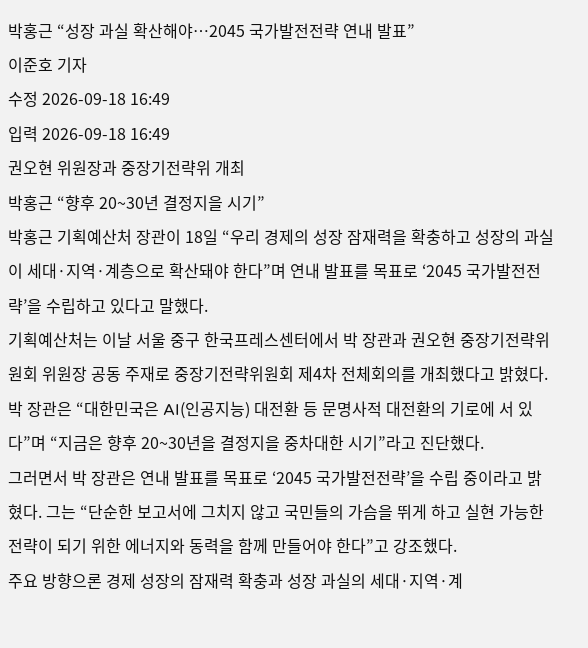박홍근 “성장 과실 확산해야…2045 국가발전전략 연내 발표”
이준호 기자
수정 2026-09-18 16:49
입력 2026-09-18 16:49
권오현 위원장과 중장기전략위 개최
박홍근 “향후 20~30년 결정지을 시기”
박홍근 기획예산처 장관이 18일 “우리 경제의 성장 잠재력을 확충하고 성장의 과실이 세대·지역·계층으로 확산돼야 한다”며 연내 발표를 목표로 ‘2045 국가발전전략’을 수립하고 있다고 말했다.
기획예산처는 이날 서울 중구 한국프레스센터에서 박 장관과 권오현 중장기전략위원회 위원장 공동 주재로 중장기전략위원회 제4차 전체회의를 개최했다고 밝혔다.
박 장관은 “대한민국은 AI(인공지능) 대전환 등 문명사적 대전환의 기로에 서 있다”며 “지금은 향후 20~30년을 결정지을 중차대한 시기”라고 진단했다.
그러면서 박 장관은 연내 발표를 목표로 ‘2045 국가발전전략’을 수립 중이라고 밝혔다. 그는 “단순한 보고서에 그치지 않고 국민들의 가슴을 뛰게 하고 실현 가능한 전략이 되기 위한 에너지와 동력을 함께 만들어야 한다”고 강조했다.
주요 방향으론 경제 성장의 잠재력 확충과 성장 과실의 세대·지역·계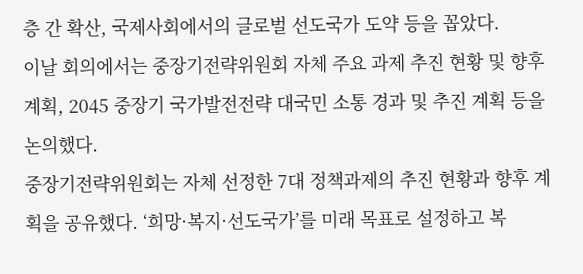층 간 확산, 국제사회에서의 글로벌 선도국가 도약 등을 꼽았다.
이날 회의에서는 중장기전략위원회 자체 주요 과제 추진 현황 및 향후 계획, 2045 중장기 국가발전전략 대국민 소통 경과 및 추진 계획 등을 논의했다.
중장기전략위원회는 자체 선정한 7대 정책과제의 추진 현황과 향후 계획을 공유했다. ‘희망·복지·선도국가’를 미래 목표로 설정하고 복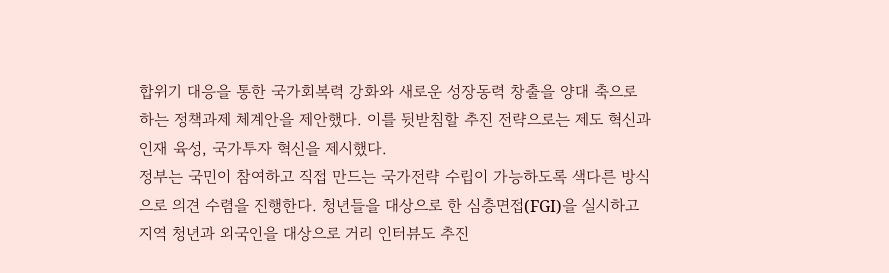합위기 대응을 통한 국가회복력 강화와 새로운 성장동력 창출을 양대 축으로 하는 정책과제 체계안을 제안했다. 이를 뒷받침할 추진 전략으로는 제도 혁신과 인재 육성, 국가투자 혁신을 제시했다.
정부는 국민이 참여하고 직접 만드는 국가전략 수립이 가능하도록 색다른 방식으로 의견 수렴을 진행한다. 청년들을 대상으로 한 심층면접(FGI)을 실시하고 지역 청년과 외국인을 대상으로 거리 인터뷰도 추진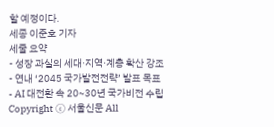할 예정이다.
세종 이준호 기자
세줄 요약
- 성장 과실의 세대·지역·계층 확산 강조
- 연내 ‘2045 국가발전전략’ 발표 목표
- AI 대전환 속 20~30년 국가비전 수립
Copyright ⓒ 서울신문 All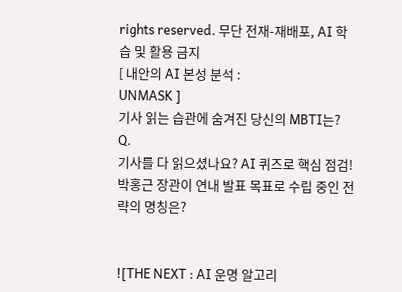rights reserved. 무단 전재-재배포, AI 학습 및 활용 금지
[ 내안의 AI 본성 분석 :
UNMASK ]
기사 읽는 습관에 숨겨진 당신의 MBTI는?
Q.
기사를 다 읽으셨나요? AI 퀴즈로 핵심 점검!
박홍근 장관이 연내 발표 목표로 수립 중인 전략의 명칭은?


![THE NEXT : AI 운명 알고리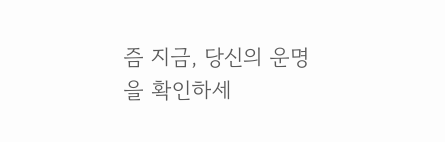즘 지금, 당신의 운명을 확인하세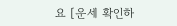요 [운세 확인하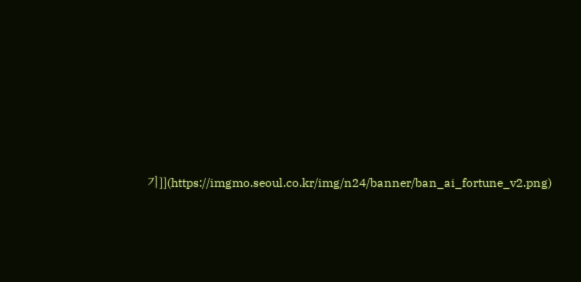기]](https://imgmo.seoul.co.kr/img/n24/banner/ban_ai_fortune_v2.png)